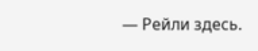— Рейли здесь.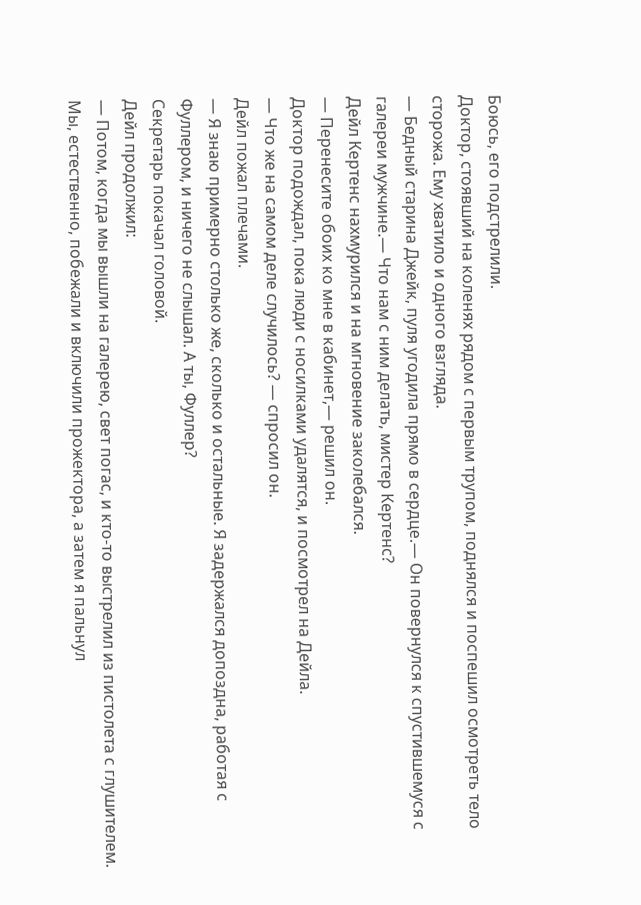Боюсь, его подстрелили.
Доктор, стоявший на коленях рядом с первым трупом, поднялся и поспешил осмотреть тело сторожа. Ему хватило и одного взгляда.
— Бедный старина Джейк, пуля угодила прямо в сердце.— Он повернулся к спустившемуся с галереи мужчине.— Что нам с ним делать, мистер Кертенс?
Дейл Кертенс нахмурился и на мгновение заколебался.
— Перенесите обоих ко мне в кабинет,— решил он.
Доктор подождал, пока люди с носилками удалятся, и посмотрел на Дейла.
— Что же на самом деле случилось? — спросил он.
Дейл пожал плечами.
— Я знаю примерно столько же, сколько и остальные. Я задержался допоздна, работая с Фуллером, и ничего не слышал. А ты, Фуллер?
Секретарь покачал головой.
Дейл продолжил:
— Потом, когда мы вышли на галерею, свет погас, и кто-то выстрелил из пистолета с глушителем. Мы, естественно, побежали и включили прожектора, а затем я пальнул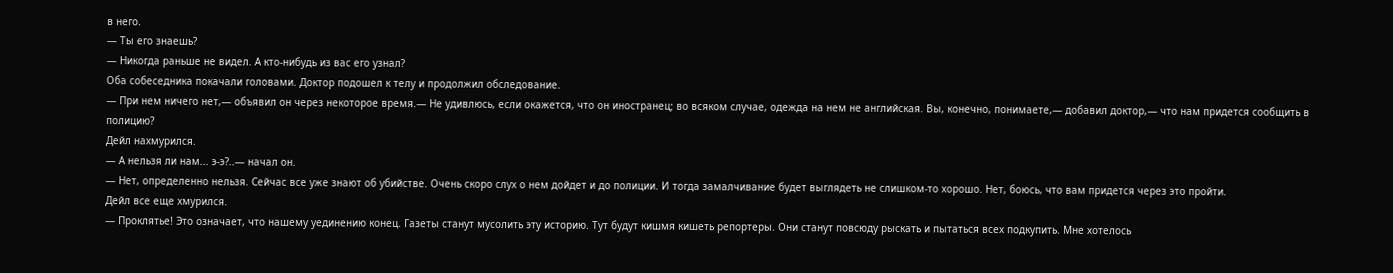в него.
— Ты его знаешь?
— Никогда раньше не видел. А кто-нибудь из вас его узнал?
Оба собеседника покачали головами. Доктор подошел к телу и продолжил обследование.
— При нем ничего нет,— объявил он через некоторое время.— Не удивлюсь, если окажется, что он иностранец; во всяком случае, одежда на нем не английская. Вы, конечно, понимаете,— добавил доктор,— что нам придется сообщить в полицию?
Дейл нахмурился.
— А нельзя ли нам... э-э?..— начал он.
— Нет, определенно нельзя. Сейчас все уже знают об убийстве. Очень скоро слух о нем дойдет и до полиции. И тогда замалчивание будет выглядеть не слишком-то хорошо. Нет, боюсь, что вам придется через это пройти.
Дейл все еще хмурился.
— Проклятье! Это означает, что нашему уединению конец. Газеты станут мусолить эту историю. Тут будут кишмя кишеть репортеры. Они станут повсюду рыскать и пытаться всех подкупить. Мне хотелось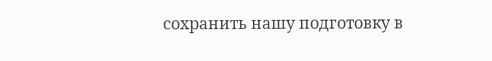сохранить нашу подготовку в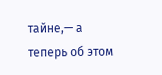тайне,— а теперь об этом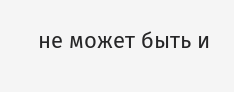не может быть и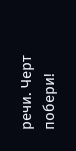речи. Черт побери!